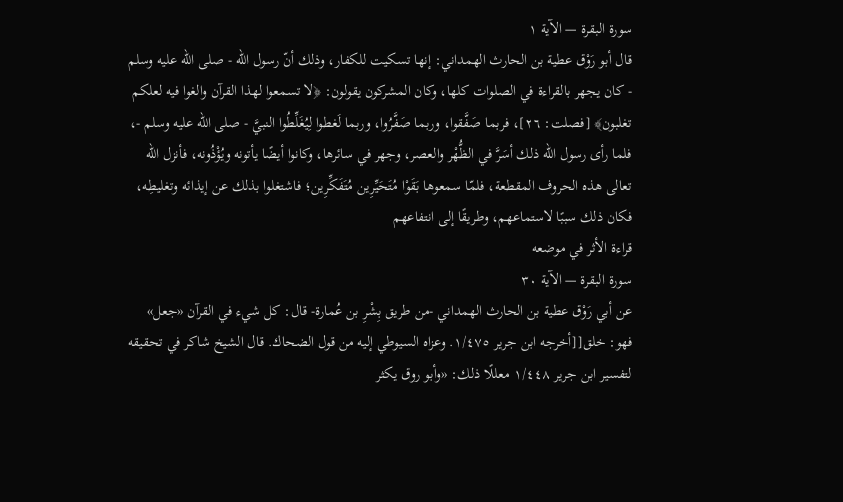سورة البقرة — الآية ١
قال أبو رَوْق عطية بن الحارث الهمداني: إنها تسكيت للكفار، وذلك أنّ رسول الله - صلى الله عليه وسلم - كان يجهر بالقراءة في الصلوات كلها، وكان المشركون يقولون: ﴿لا تسمعوا لهذا القرآن والغوا فيه لعلكم تغلبون﴾ [فصلت: ٢٦]، فربما صَفَّقوا، وربما صَفَّرُوا، وربما لَغطوا لِيُغَلِّطُوا النبيَّ - صلى الله عليه وسلم -، فلما رأى رسول الله ذلك أسَرَّ في الظُّهْر والعصر، وجهر في سائرها، وكانوا أيضًا يأتونه ويُؤْذُونه، فأنزل الله تعالى هذه الحروف المقطعة، فلمّا سمعوها بَقَوْا مُتَحَيِّرِين مُتَفَكِّرِين؛ فاشتغلوا بذلك عن إيذائه وتغليطِه، فكان ذلك سببًا لاستماعهم، وطريقًا إلى انتفاعهم
قراءة الأثر في موضعه
سورة البقرة — الآية ٣٠
عن أبي رَوْق عطية بن الحارث الهمداني -من طريق بِشْرِ بن عُمارة- قال: كل شيء في القرآن «جعل» فهو: خلق[[أخرجه ابن جرير ١/٤٧٥. وعزاه السيوطي إليه من قول الضحاك. قال الشيخ شاكر في تحقيقه لتفسير ابن جرير ١/٤٤٨ معللًا ذلك: «وأبو روق يكثر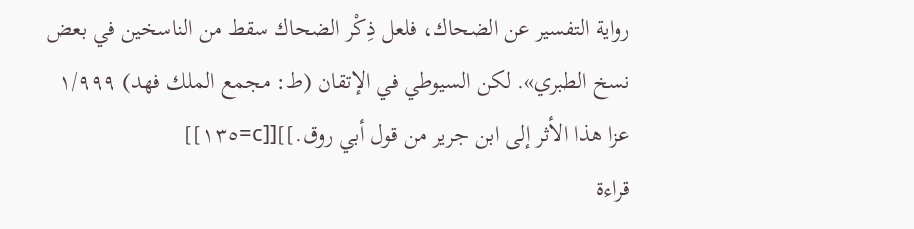رواية التفسير عن الضحاك، فلعل ذِكْر الضحاك سقط من الناسخين في بعض نسخ الطبري». لكن السيوطي في الإتقان (ط: مجمع الملك فهد) ١/٩٩٩ عزا هذا الأثر إلى ابن جرير من قول أبي روق.]][[c=١٣٥]]
قراءة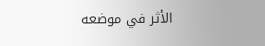الأثر في موضعه